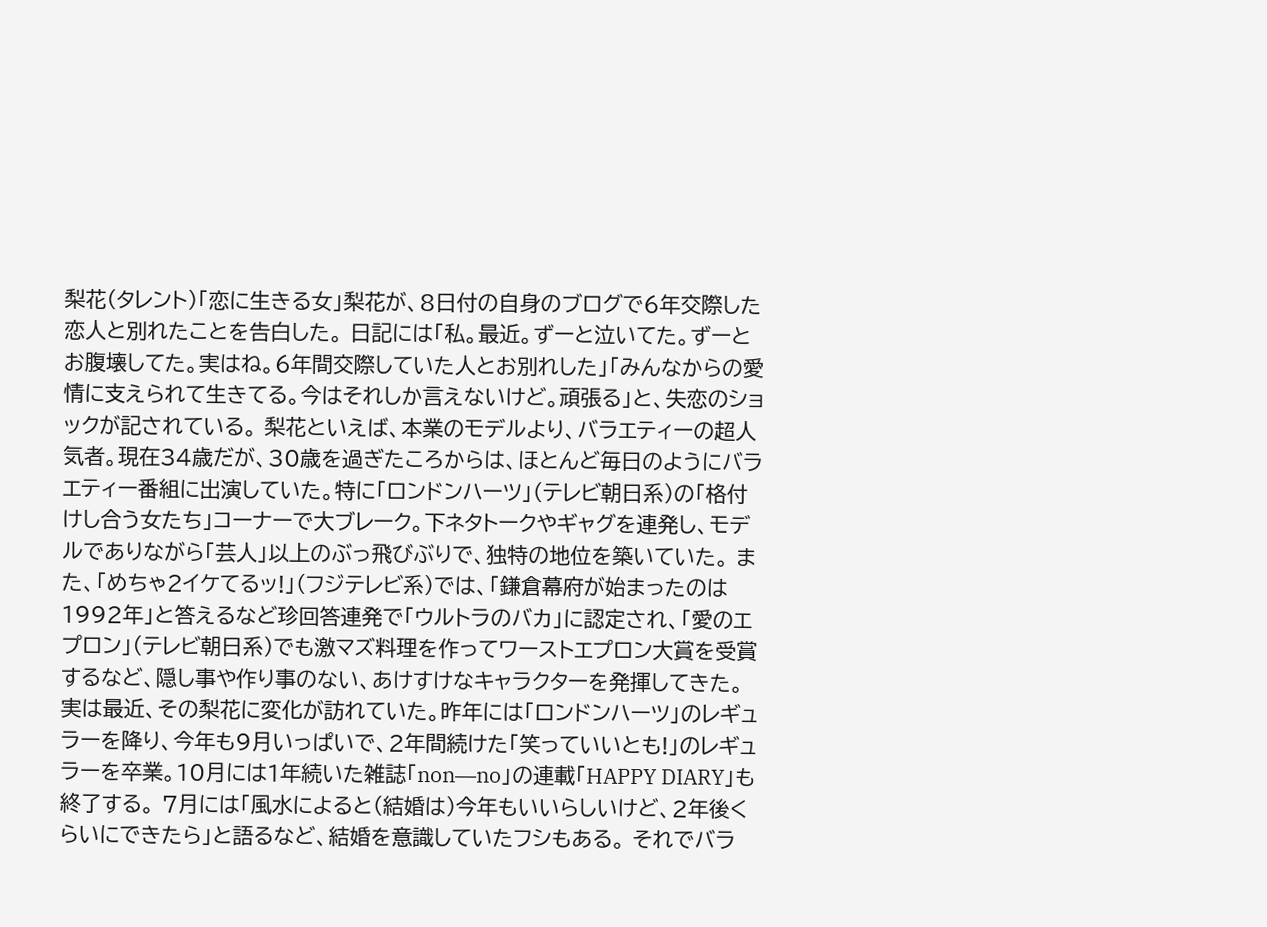梨花(タレント)「恋に生きる女」梨花が、8日付の自身のブログで6年交際した恋人と別れたことを告白した。 日記には「私。最近。ずーと泣いてた。ずーとお腹壊してた。実はね。6年間交際していた人とお別れした」「みんなからの愛情に支えられて生きてる。今はそれしか言えないけど。頑張る」と、失恋のショックが記されている。 梨花といえば、本業のモデルより、バラエティーの超人気者。現在34歳だが、30歳を過ぎたころからは、ほとんど毎日のようにバラエティー番組に出演していた。特に「ロンドンハーツ」(テレビ朝日系)の「格付けし合う女たち」コーナーで大ブレーク。下ネタトークやギャグを連発し、モデルでありながら「芸人」以上のぶっ飛びぶりで、独特の地位を築いていた。 また、「めちゃ2イケてるッ!」(フジテレビ系)では、「鎌倉幕府が始まったのは1992年」と答えるなど珍回答連発で「ウルトラのバカ」に認定され、「愛のエプロン」(テレビ朝日系)でも激マズ料理を作ってワーストエプロン大賞を受賞するなど、隠し事や作り事のない、あけすけなキャラクターを発揮してきた。 実は最近、その梨花に変化が訪れていた。昨年には「ロンドンハーツ」のレギュラーを降り、今年も9月いっぱいで、2年間続けた「笑っていいとも!」のレギュラーを卒業。10月には1年続いた雑誌「non―no」の連載「HAPPY DIARY」も終了する。 7月には「風水によると(結婚は)今年もいいらしいけど、2年後くらいにできたら」と語るなど、結婚を意識していたフシもある。 それでバラ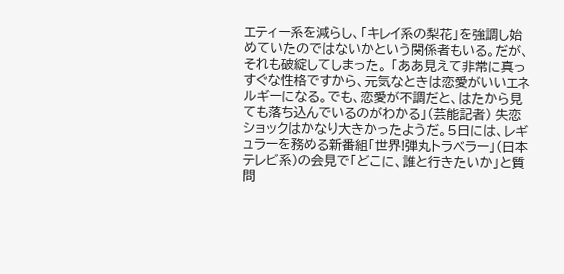エティー系を減らし、「キレイ系の梨花」を強調し始めていたのではないかという関係者もいる。だが、それも破綻してしまった。 「ああ見えて非常に真っすぐな性格ですから、元気なときは恋愛がいいエネルギーになる。でも、恋愛が不調だと、はたから見ても落ち込んでいるのがわかる」(芸能記者) 失恋ショックはかなり大きかったようだ。5日には、レギュラーを務める新番組「世界!弾丸トラベラー」(日本テレビ系)の会見で「どこに、誰と行きたいか」と質問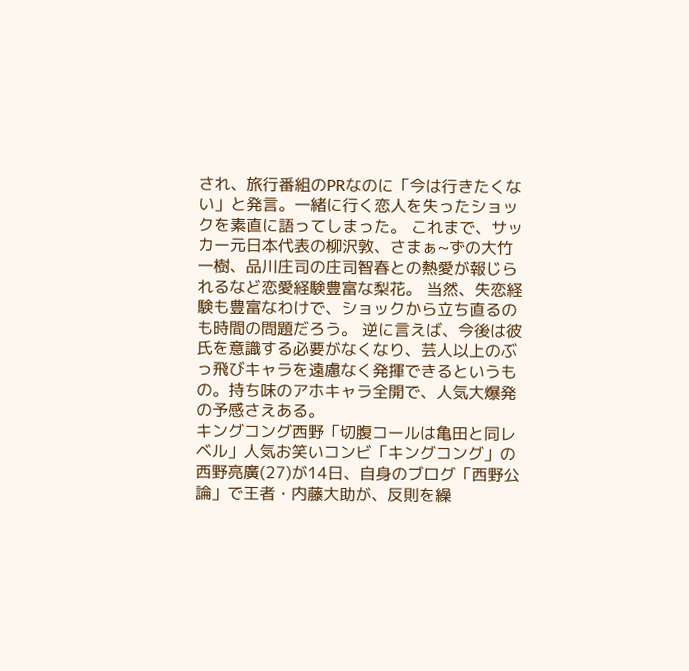され、旅行番組のPRなのに「今は行きたくない」と発言。一緒に行く恋人を失ったショックを素直に語ってしまった。 これまで、サッカー元日本代表の柳沢敦、さまぁ~ずの大竹一樹、品川庄司の庄司智春との熱愛が報じられるなど恋愛経験豊富な梨花。 当然、失恋経験も豊富なわけで、ショックから立ち直るのも時間の問題だろう。 逆に言えば、今後は彼氏を意識する必要がなくなり、芸人以上のぶっ飛びキャラを遠慮なく発揮できるというもの。持ち味のアホキャラ全開で、人気大爆発の予感さえある。
キングコング西野「切腹コールは亀田と同レベル」人気お笑いコンビ「キングコング」の西野亮廣(27)が14日、自身のブログ「西野公論」で王者・内藤大助が、反則を繰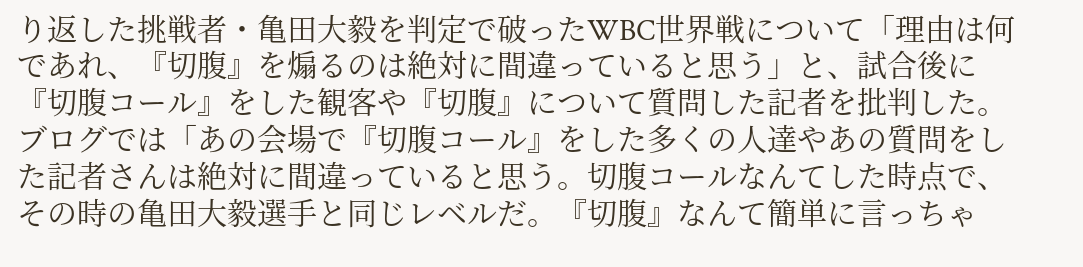り返した挑戦者・亀田大毅を判定で破ったWBC世界戦について「理由は何であれ、『切腹』を煽るのは絶対に間違っていると思う」と、試合後に『切腹コール』をした観客や『切腹』について質問した記者を批判した。 ブログでは「あの会場で『切腹コール』をした多くの人達やあの質問をした記者さんは絶対に間違っていると思う。切腹コールなんてした時点で、その時の亀田大毅選手と同じレベルだ。『切腹』なんて簡単に言っちゃ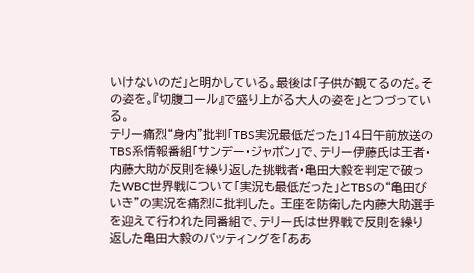いけないのだ」と明かしている。最後は「子供が観てるのだ。その姿を。『切腹コール』で盛り上がる大人の姿を」とつづっている。
テリー痛烈“身内”批判「TBS実況最低だった」14日午前放送のTBS系情報番組「サンデー・ジャポン」で、テリー伊藤氏は王者・内藤大助が反則を繰り返した挑戦者・亀田大毅を判定で破ったWBC世界戦について「実況も最低だった」とTBSの“亀田びいき”の実況を痛烈に批判した。 王座を防衛した内藤大助選手を迎えて行われた同番組で、テリー氏は世界戦で反則を繰り返した亀田大毅のバッティングを「ああ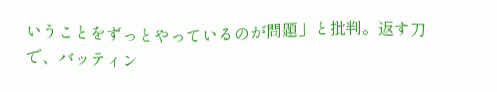いうことをずっとやっているのが問題」と批判。返す刀で、バッティン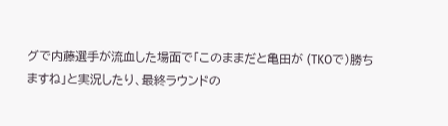グで内藤選手が流血した場面で「このままだと亀田が (TKOで)勝ちますね」と実況したり、最終ラウンドの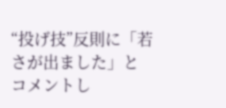“投げ技”反則に「若さが出ました」とコメントし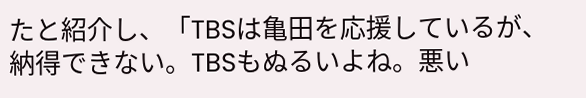たと紹介し、「TBSは亀田を応援しているが、納得できない。TBSもぬるいよね。悪い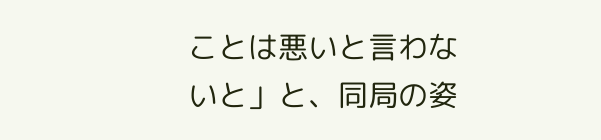ことは悪いと言わないと」と、同局の姿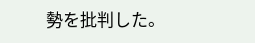勢を批判した。